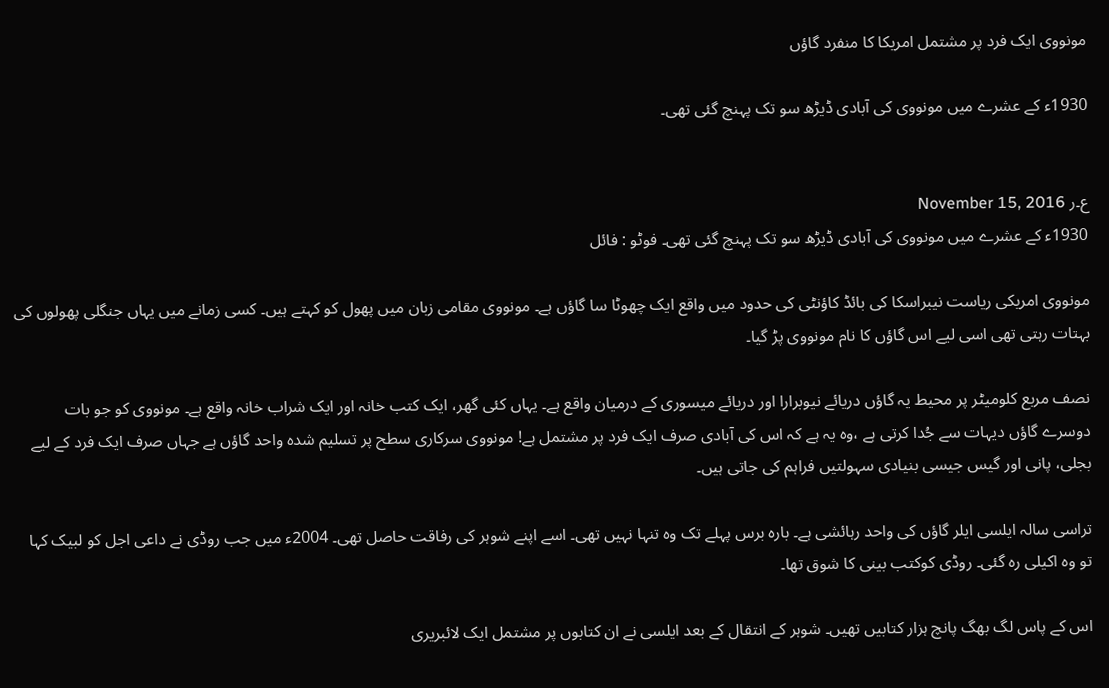مونووی ایک فرد پر مشتمل امریکا کا منفرد گاؤں

1930ء کے عشرے میں مونووی کی آبادی ڈیڑھ سو تک پہنچ گئی تھی۔


ع۔ر November 15, 2016
1930ء کے عشرے میں مونووی کی آبادی ڈیڑھ سو تک پہنچ گئی تھی۔ فوٹو : فائل

مونووی امریکی ریاست نیبراسکا کی بائڈ کاؤنٹی کی حدود میں واقع ایک چھوٹا سا گاؤں ہے۔ مونووی مقامی زبان میں پھول کو کہتے ہیں۔ کسی زمانے میں یہاں جنگلی پھولوں کی بہتات رہتی تھی اسی لیے اس گاؤں کا نام مونووی پڑ گیا۔

نصف مربع کلومیٹر پر محیط یہ گاؤں دریائے نیوبرارا اور دریائے میسوری کے درمیان واقع ہے۔ یہاں کئی گھر، ایک کتب خانہ اور ایک شراب خانہ واقع ہے۔ مونووی کو جو بات دوسرے گاؤں دیہات سے جُدا کرتی ہے ،وہ یہ ہے کہ اس کی آبادی صرف ایک فرد پر مشتمل ہے! مونووی سرکاری سطح پر تسلیم شدہ واحد گاؤں ہے جہاں صرف ایک فرد کے لیے بجلی، پانی اور گیس جیسی بنیادی سہولتیں فراہم کی جاتی ہیں۔

تراسی سالہ ایلسی ایلر گاؤں کی واحد رہائشی ہے۔ بارہ برس پہلے تک وہ تنہا نہیں تھی۔ اسے اپنے شوہر کی رفاقت حاصل تھی۔ 2004ء میں جب روڈی نے داعی اجل کو لبیک کہا تو وہ اکیلی رہ گئی۔ روڈی کوکتب بینی کا شوق تھا۔

اس کے پاس لگ بھگ پانچ ہزار کتابیں تھیں۔ شوہر کے انتقال کے بعد ایلسی نے ان کتابوں پر مشتمل ایک لائبریری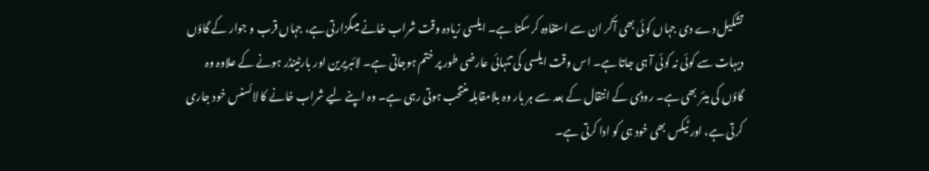تشکیل دے دی جہاں کوئی بھی آکر ان سے استفادہ کرسکتا ہے۔ ایلسی زیادہ وقت شراب خانے میںگزارتی ہے، جہاں قرب و جوار کے گاؤں دیہات سے کوئی نہ کوئی آ ہی جاتا ہے۔ اس وقت ایلسی کی تنہائی عارضی طور پر ختم ہوجاتی ہے۔ لائبریرین اور بارٹینڈر ہونے کے علاوہ وہ گاؤں کی میئر بھی ہے۔ روڈی کے انتقال کے بعد سے ہر بار وہ بلامقابلہ منتخب ہوتی رہی ہے۔ وہ اپنے لیے شراب خانے کا لائسنس خود جاری کرتی ہے، اور ٹیکس بھی خود ہی کو ادا کرتی ہے۔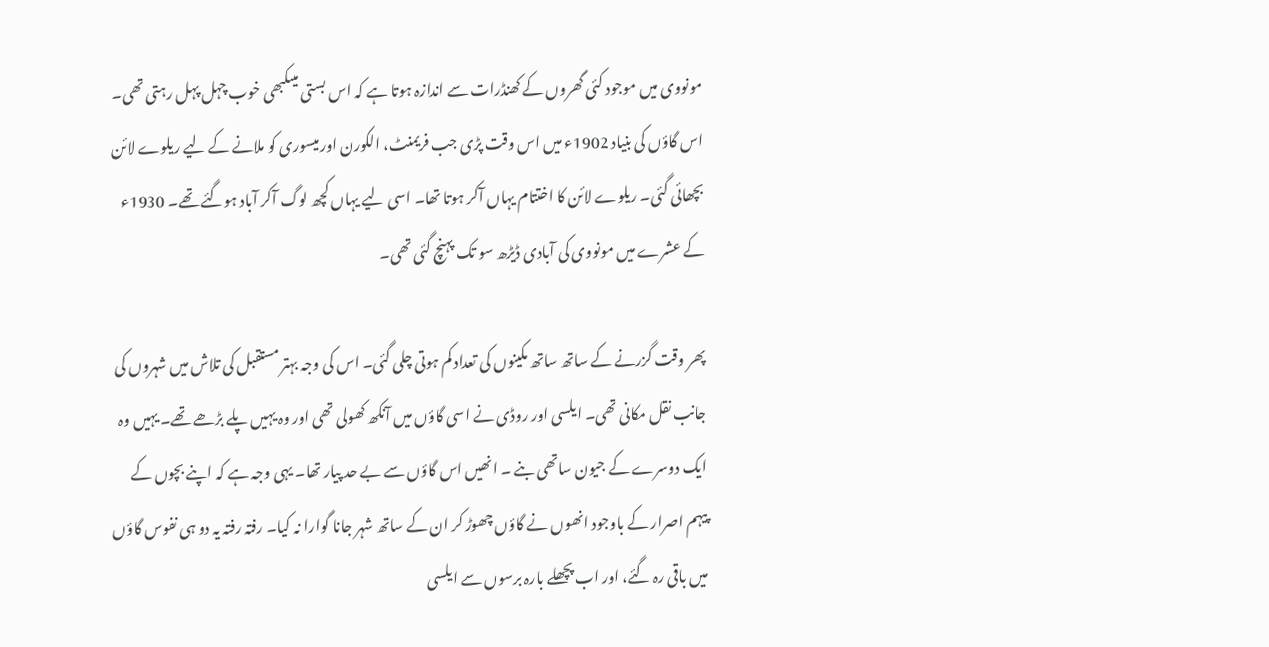مونووی میں موجود کئی گھروں کے کھنڈرات سے اندازہ ہوتا ہے کہ اس بستی میںکبھی خوب چہل پہل رہتی تھی۔ اس گاؤں کی بنیاد 1902ء میں اس وقت پڑی جب فریمنٹ، الکورن اور میسوری کو ملانے کے لیے ریلوے لائن بچھائی گئی۔ ریلوے لائن کا اختتام یہاں آکر ہوتا تھا۔ اسی لیے یہاں کچھ لوگ آکر آباد ہوگئے تھے۔ 1930ء کے عشرے میں مونووی کی آبادی ڈیڑھ سو تک پہنچ گئی تھی۔

پھر وقت گزرنے کے ساتھ ساتھ مکینوں کی تعداد کم ہوتی چلی گئی۔ اس کی وجہ بہتر مستقبل کی تلاش میں شہروں کی جانب نقل مکانی تھی۔ ایلسی اور روڈی نے اسی گاؤں میں آنکھ کھولی تھی اور وہ یہیں پلے بڑھے تھے۔ یہیں وہ ایک دوسرے کے جیون ساتھی بنے ۔ انھیں اس گاؤں سے بے حد پیار تھا۔ یہی وجہ ہے کہ اپنے بچوں کے پیہم اصرار کے باوجود انھوں نے گاؤں چھوڑ کر ان کے ساتھ شہر جانا گوارا نہ کیا۔ رفتہ رفتہ یہ دو ہی نفوس گاؤں میں باقی رہ گئے، اور اب پچھلے بارہ برسوں سے ایلسی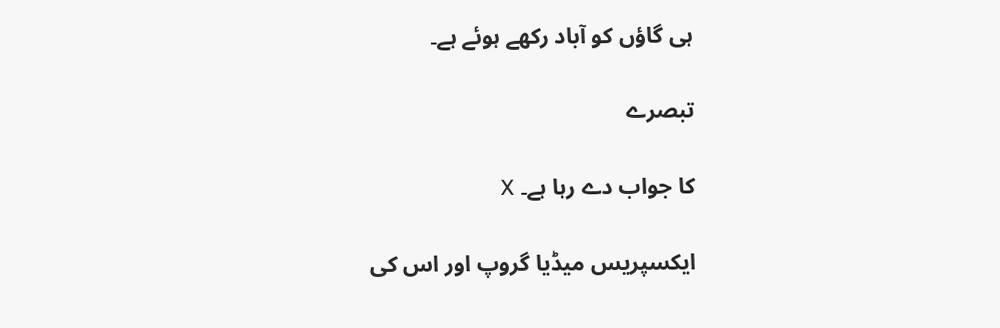ہی گاؤں کو آباد رکھے ہوئے ہے۔

تبصرے

کا جواب دے رہا ہے۔ X

ایکسپریس میڈیا گروپ اور اس کی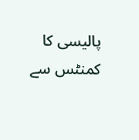پالیسی کا کمنٹس سے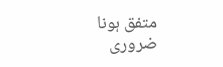متفق ہونا ضروری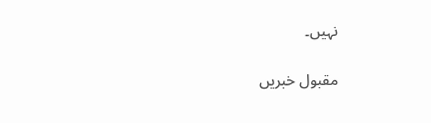نہیں۔

مقبول خبریں